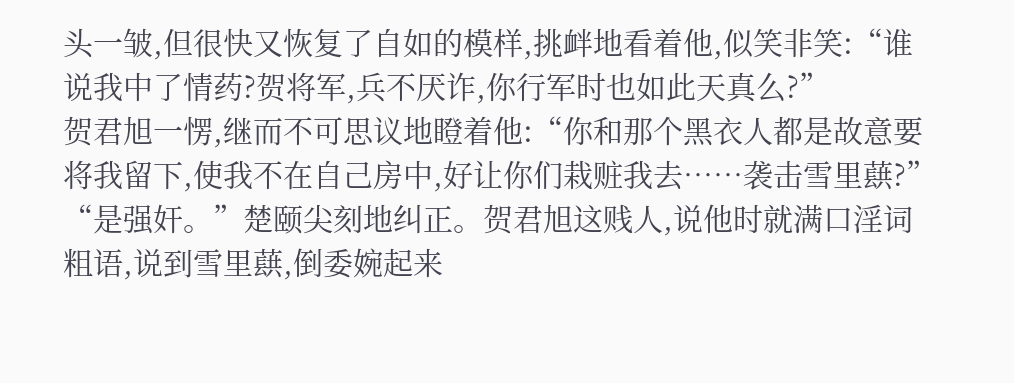头一皱,但很快又恢复了自如的模样,挑衅地看着他,似笑非笑:“谁说我中了情药?贺将军,兵不厌诈,你行军时也如此天真么?”
贺君旭一愣,继而不可思议地瞪着他:“你和那个黑衣人都是故意要将我留下,使我不在自己房中,好让你们栽赃我去……袭击雪里蕻?”
“是强奸。”楚颐尖刻地纠正。贺君旭这贱人,说他时就满口淫词粗语,说到雪里蕻,倒委婉起来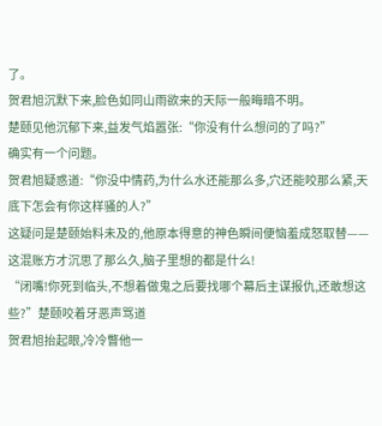了。
贺君旭沉默下来,脸色如同山雨欲来的天际一般晦暗不明。
楚颐见他沉郁下来,益发气焰嚣张:“你没有什么想问的了吗?”
确实有一个问题。
贺君旭疑惑道:“你没中情药,为什么水还能那么多,穴还能咬那么紧,天底下怎会有你这样骚的人?”
这疑问是楚颐始料未及的,他原本得意的神色瞬间便恼羞成怒取替——这混账方才沉思了那么久,脑子里想的都是什么!
“闭嘴!你死到临头,不想着做鬼之后要找哪个幕后主谋报仇,还敢想这些?”楚颐咬着牙恶声骂道
贺君旭抬起眼,冷冷瞥他一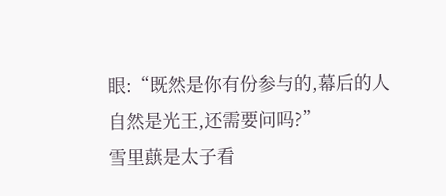眼:“既然是你有份参与的,幕后的人自然是光王,还需要问吗?”
雪里蕻是太子看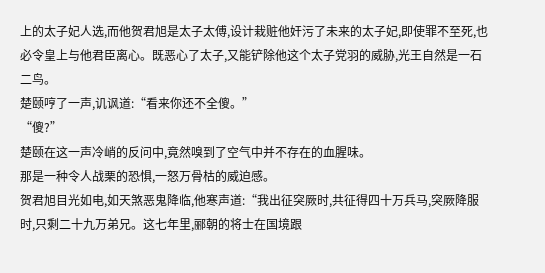上的太子妃人选,而他贺君旭是太子太傅,设计栽赃他奸污了未来的太子妃,即使罪不至死,也必令皇上与他君臣离心。既恶心了太子,又能铲除他这个太子党羽的威胁,光王自然是一石二鸟。
楚颐哼了一声,讥讽道:“看来你还不全傻。”
“傻?”
楚颐在这一声冷峭的反问中,竟然嗅到了空气中并不存在的血腥味。
那是一种令人战栗的恐惧,一怒万骨枯的威迫感。
贺君旭目光如电,如天煞恶鬼降临,他寒声道:“我出征突厥时,共征得四十万兵马,突厥降服时,只剩二十九万弟兄。这七年里,郦朝的将士在国境跟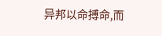异邦以命搏命,而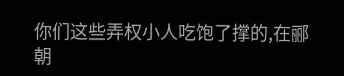你们这些弄权小人吃饱了撑的,在郦朝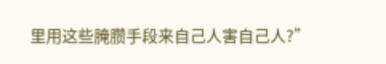里用这些腌臜手段来自己人害自己人?”